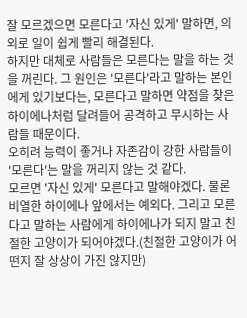잘 모르겠으면 모른다고 '자신 있게' 말하면, 의외로 일이 쉽게 빨리 해결된다.
하지만 대체로 사람들은 모른다는 말을 하는 것을 꺼린다. 그 원인은 '모른다'라고 말하는 본인에게 있기보다는, 모른다고 말하면 약점을 찾은 하이에나처럼 달려들어 공격하고 무시하는 사람들 때문이다.
오히려 능력이 좋거나 자존감이 강한 사람들이 '모른다'는 말을 꺼리지 않는 것 같다.
모르면 '자신 있게' 모른다고 말해야겠다. 물론 비열한 하이에나 앞에서는 예외다. 그리고 모른다고 말하는 사람에게 하이에나가 되지 말고 친절한 고양이가 되어야겠다.(친절한 고양이가 어떤지 잘 상상이 가진 않지만)